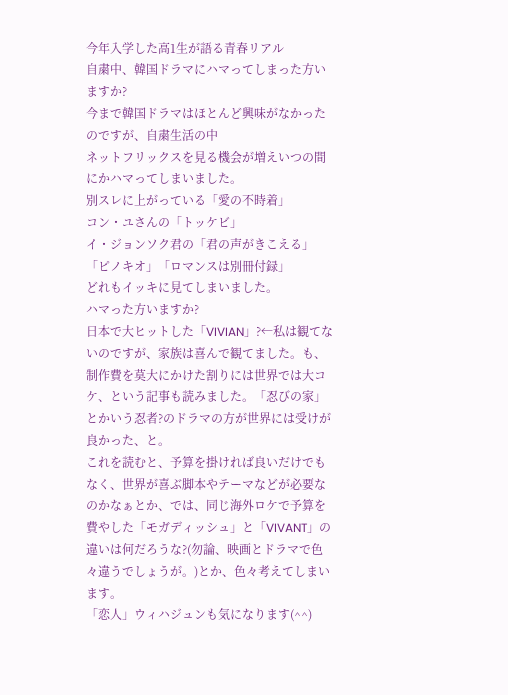今年入学した高1生が語る青春リアル
自粛中、韓国ドラマにハマってしまった方いますか?
今まで韓国ドラマはほとんど興味がなかったのですが、自粛生活の中
ネットフリックスを見る機会が増えいつの間にかハマってしまいました。
別スレに上がっている「愛の不時着」
コン・ユさんの「トッケビ」
イ・ジョンソク君の「君の声がきこえる」「ピノキオ」「ロマンスは別冊付録」
どれもイッキに見てしまいました。
ハマった方いますか?
日本で大ヒットした「VIVIAN」?←私は観てないのですが、家族は喜んで観てました。も、制作費を莫大にかけた割りには世界では大コケ、という記事も読みました。「忍びの家」とかいう忍者?のドラマの方が世界には受けが良かった、と。
これを読むと、予算を掛ければ良いだけでもなく、世界が喜ぶ脚本やテーマなどが必要なのかなぁとか、では、同じ海外ロケで予算を費やした「モガディッシュ」と「VIVANT」の違いは何だろうな?(勿論、映画とドラマで色々違うでしょうが。)とか、色々考えてしまいます。
「恋人」ウィハジュンも気になります(^^)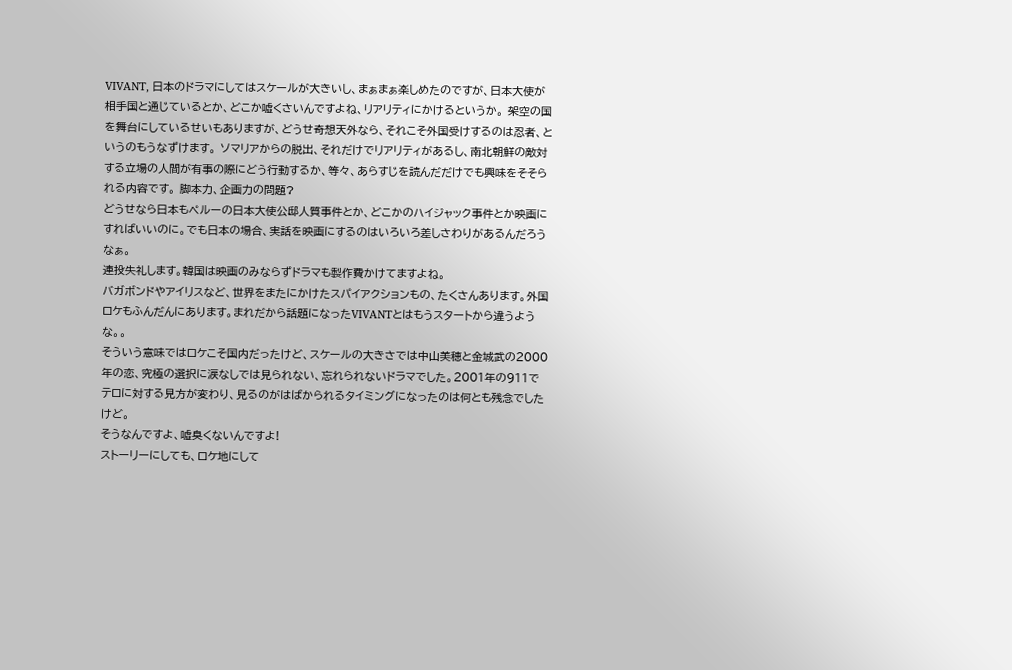VIVANT, 日本のドラマにしてはスケールが大きいし、まぁまぁ楽しめたのですが、日本大使が相手国と通じているとか、どこか嘘くさいんですよね、リアリティにかけるというか。 架空の国を舞台にしているせいもありますが、どうせ奇想天外なら、それこそ外国受けするのは忍者、というのもうなずけます。 ソマリアからの脱出、それだけでリアリティがあるし、南北朝鮮の敵対する立場の人間が有事の際にどう行動するか、等々、あらすじを読んだだけでも興味をそそられる内容です。 脚本力、企画力の問題?
どうせなら日本もペルーの日本大使公邸人質事件とか、どこかのハイジャック事件とか映画にすればいいのに。でも日本の場合、実話を映画にするのはいろいろ差しさわりがあるんだろうなぁ。
連投失礼します。韓国は映画のみならずドラマも製作費かけてますよね。
バガボンドやアイリスなど、世界をまたにかけたスパイアクションもの、たくさんあります。外国ロケもふんだんにあります。まれだから話題になったVIVANTとはもうスタートから違うような。。
そういう意味ではロケこそ国内だったけど、スケールの大きさでは中山美穂と金城武の2000年の恋、究極の選択に涙なしでは見られない、忘れられないドラマでした。2001年の911で テロに対する見方が変わり、見るのがはばかられるタイミングになったのは何とも残念でしたけど。
そうなんですよ、嘘臭くないんですよ!
ストーリーにしても、ロケ地にして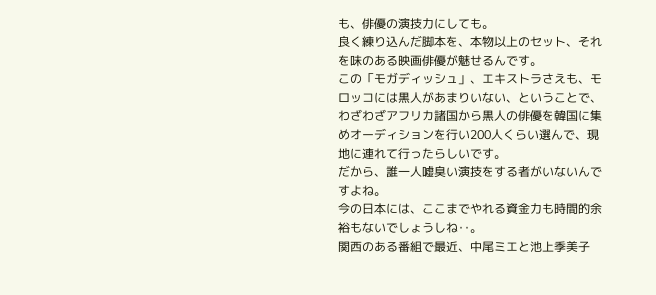も、俳優の演技力にしても。
良く練り込んだ脚本を、本物以上のセット、それを味のある映画俳優が魅せるんです。
この「モガディッシュ」、エキストラさえも、モロッコには黒人があまりいない、ということで、わざわざアフリカ諸国から黒人の俳優を韓国に集めオーディションを行い200人くらい選んで、現地に連れて行ったらしいです。
だから、誰一人嘘臭い演技をする者がいないんですよね。
今の日本には、ここまでやれる資金力も時間的余裕もないでしょうしね‥。
関西のある番組で最近、中尾ミエと池上季美子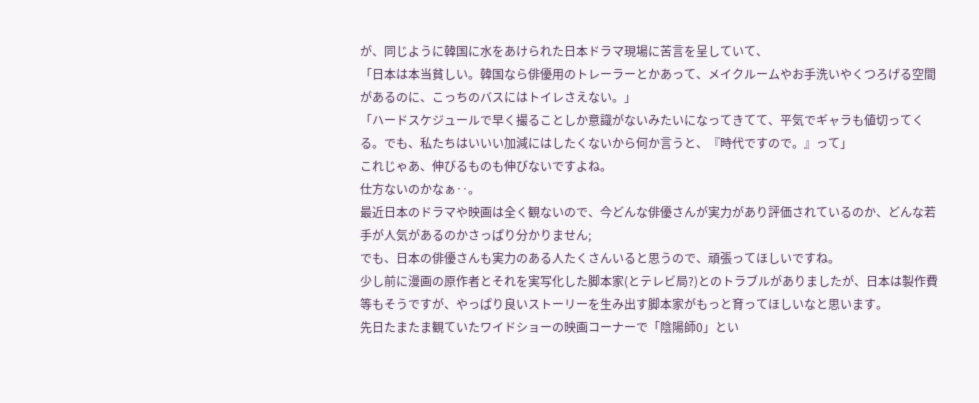が、同じように韓国に水をあけられた日本ドラマ現場に苦言を呈していて、
「日本は本当貧しい。韓国なら俳優用のトレーラーとかあって、メイクルームやお手洗いやくつろげる空間があるのに、こっちのバスにはトイレさえない。」
「ハードスケジュールで早く撮ることしか意識がないみたいになってきてて、平気でギャラも値切ってくる。でも、私たちはいいい加減にはしたくないから何か言うと、『時代ですので。』って」
これじゃあ、伸びるものも伸びないですよね。
仕方ないのかなぁ‥。
最近日本のドラマや映画は全く観ないので、今どんな俳優さんが実力があり評価されているのか、どんな若手が人気があるのかさっぱり分かりません;
でも、日本の俳優さんも実力のある人たくさんいると思うので、頑張ってほしいですね。
少し前に漫画の原作者とそれを実写化した脚本家(とテレビ局?)とのトラブルがありましたが、日本は製作費等もそうですが、やっぱり良いストーリーを生み出す脚本家がもっと育ってほしいなと思います。
先日たまたま観ていたワイドショーの映画コーナーで「陰陽師0」とい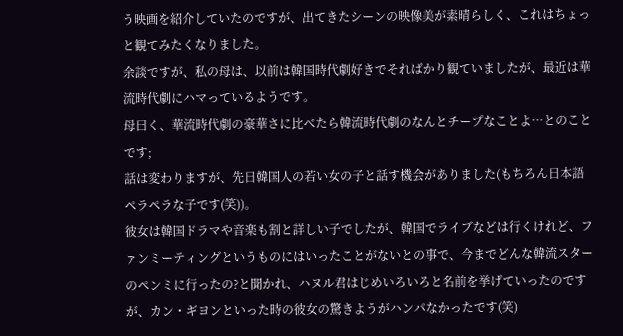う映画を紹介していたのですが、出てきたシーンの映像美が素晴らしく、これはちょっと観てみたくなりました。
余談ですが、私の母は、以前は韓国時代劇好きでそればかり観ていましたが、最近は華流時代劇にハマっているようです。
母曰く、華流時代劇の豪華さに比べたら韓流時代劇のなんとチープなことよ…とのことです;
話は変わりますが、先日韓国人の若い女の子と話す機会がありました(もちろん日本語ペラペラな子です(笑))。
彼女は韓国ドラマや音楽も割と詳しい子でしたが、韓国でライブなどは行くけれど、ファンミーティングというものにはいったことがないとの事で、今までどんな韓流スターのペンミに行ったの?と聞かれ、ハヌル君はじめいろいろと名前を挙げていったのですが、カン・ギヨンといった時の彼女の驚きようがハンパなかったです(笑)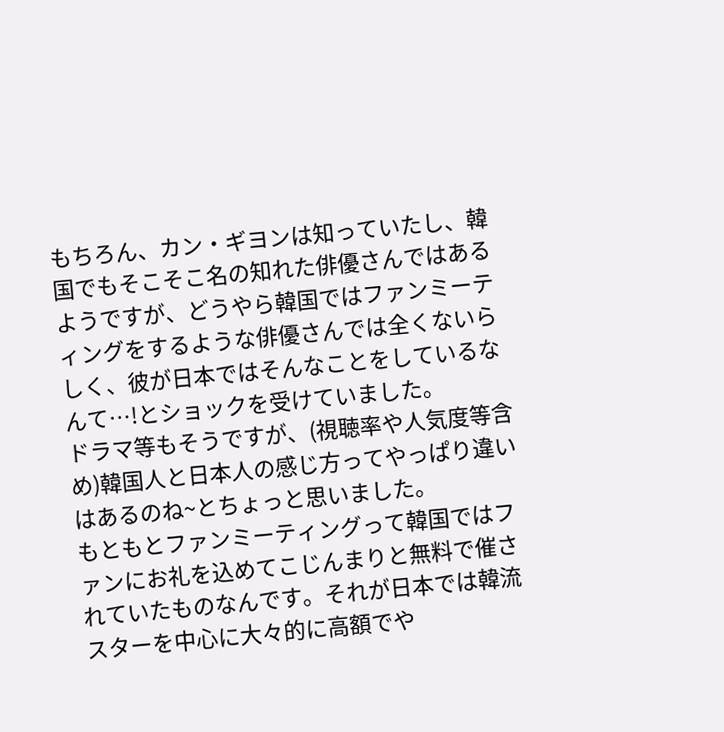もちろん、カン・ギヨンは知っていたし、韓国でもそこそこ名の知れた俳優さんではあるようですが、どうやら韓国ではファンミーティングをするような俳優さんでは全くないらしく、彼が日本ではそんなことをしているなんて…!とショックを受けていました。
ドラマ等もそうですが、(視聴率や人気度等含め)韓国人と日本人の感じ方ってやっぱり違いはあるのね~とちょっと思いました。
もともとファンミーティングって韓国ではファンにお礼を込めてこじんまりと無料で催されていたものなんです。それが日本では韓流スターを中心に大々的に高額でや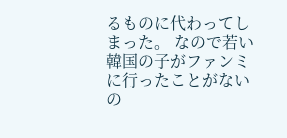るものに代わってしまった。 なので若い韓国の子がファンミに行ったことがないの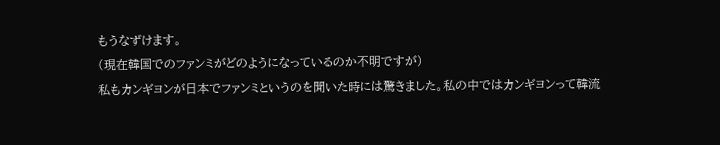もうなずけます。
(現在韓国でのファンミがどのようになっているのか不明ですが)
私もカンギヨンが日本でファンミというのを聞いた時には驚きました。私の中ではカンギヨンって韓流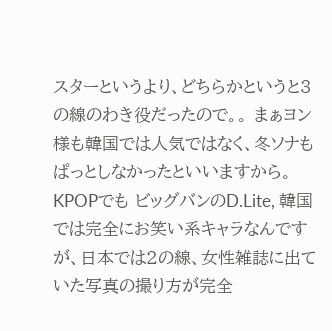スターというより、どちらかというと3の線のわき役だったので。。 まぁヨン様も韓国では人気ではなく、冬ソナもぱっとしなかったといいますから。
KPOPでも ビッグバンのD.Lite, 韓国では完全にお笑い系キャラなんですが、日本では2の線、女性雑誌に出ていた写真の撮り方が完全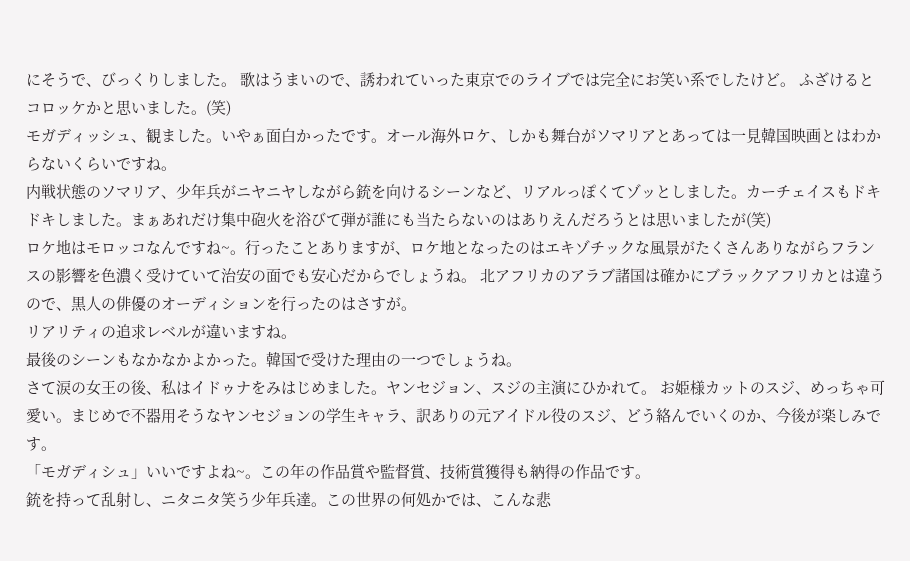にそうで、びっくりしました。 歌はうまいので、誘われていった東京でのライブでは完全にお笑い系でしたけど。 ふざけるとコロッケかと思いました。(笑)
モガディッシュ、観ました。いやぁ面白かったです。オール海外ロケ、しかも舞台がソマリアとあっては一見韓国映画とはわからないくらいですね。
内戦状態のソマリア、少年兵がニヤニヤしながら銃を向けるシーンなど、リアルっぽくてゾッとしました。カーチェイスもドキドキしました。まぁあれだけ集中砲火を浴びて弾が誰にも当たらないのはありえんだろうとは思いましたが(笑)
ロケ地はモロッコなんですね~。行ったことありますが、ロケ地となったのはエキゾチックな風景がたくさんありながらフランスの影響を色濃く受けていて治安の面でも安心だからでしょうね。 北アフリカのアラブ諸国は確かにブラックアフリカとは違うので、黒人の俳優のオーディションを行ったのはさすが。
リアリティの追求レベルが違いますね。
最後のシーンもなかなかよかった。韓国で受けた理由の一つでしょうね。
さて涙の女王の後、私はイドゥナをみはじめました。ヤンセジョン、スジの主演にひかれて。 お姫様カットのスジ、めっちゃ可愛い。まじめで不器用そうなヤンセジョンの学生キャラ、訳ありの元アイドル役のスジ、どう絡んでいくのか、今後が楽しみです。
「モガディシュ」いいですよね~。この年の作品賞や監督賞、技術賞獲得も納得の作品です。
銃を持って乱射し、ニタニタ笑う少年兵達。この世界の何処かでは、こんな悲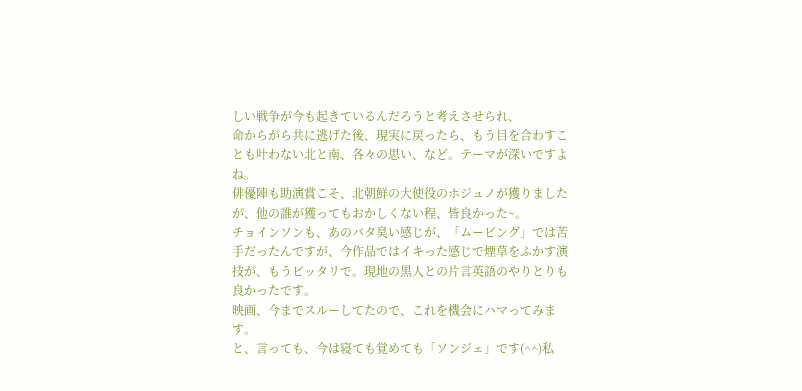しい戦争が今も起きているんだろうと考えさせられ、
命からがら共に逃げた後、現実に戻ったら、もう目を合わすことも叶わない北と南、各々の思い、など。テーマが深いですよね。
俳優陣も助演賞こそ、北朝鮮の大使役のホジュノが獲りましたが、他の誰が獲ってもおかしくない程、皆良かった~。
チョインソンも、あのバタ臭い感じが、「ムービング」では苦手だったんですが、今作品ではイキった感じで煙草をふかす演技が、もうピッタリで。現地の黒人との片言英語のやりとりも良かったです。
映画、今までスルーしてたので、これを機会にハマってみます。
と、言っても、今は寝ても覚めても「ソンジェ」です(^^)私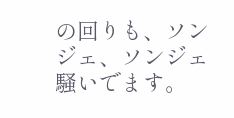の回りも、ソンジェ、ソンジェ騒いでます。